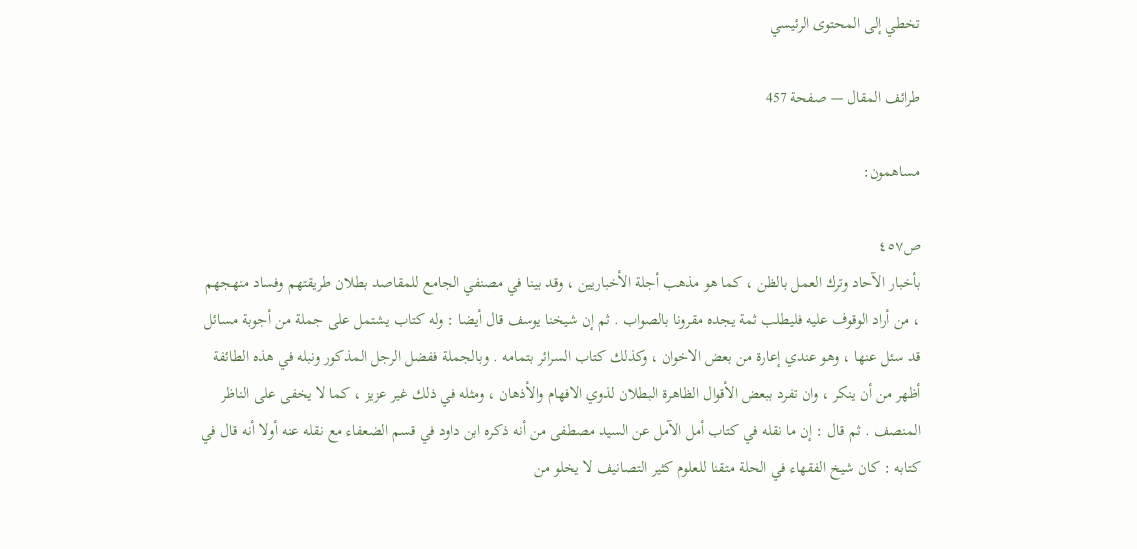تخطي إلى المحتوى الرئيسي

طرائف المقال — صفحة 457

مساهمون:

ص٤٥٧
بأخبار الآحاد وترك العمل بالظن ، كما هو مذهب أجلة الأخباريين ، وقد بينا في مصنفي الجامع للمقاصد بطلان طريقتهم وفساد منهجهم ، من أراد الوقوف عليه فليطلب ثمة يجده مقرونا بالصواب . ثم إن شيخنا يوسف قال أيضا : وله كتاب يشتمل على جملة من أجوبة مسائل قد سئل عنها ، وهو عندي إعارة من بعض الاخوان ، وكذلك كتاب السرائر بتمامه . وبالجملة ففضل الرجل المذكور ونبله في هذه الطائفة أظهر من أن ينكر ، وان تفرد ببعض الأقوال الظاهرة البطلان لذوي الافهام والأذهان ، ومثله في ذلك غير عزيز ، كما لا يخفى على الناظر المنصف . ثم قال : إن ما نقله في كتاب أمل الآمل عن السيد مصطفى من أنه ذكره ابن داود في قسم الضعفاء مع نقله عنه أولا أنه قال في كتابه : كان شيخ الفقهاء في الحلة متقنا للعلوم كثير التصانيف لا يخلو من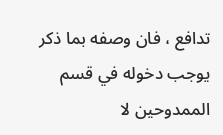تدافع ، فان وصفه بما ذكر يوجب دخوله في قسم الممدوحين لا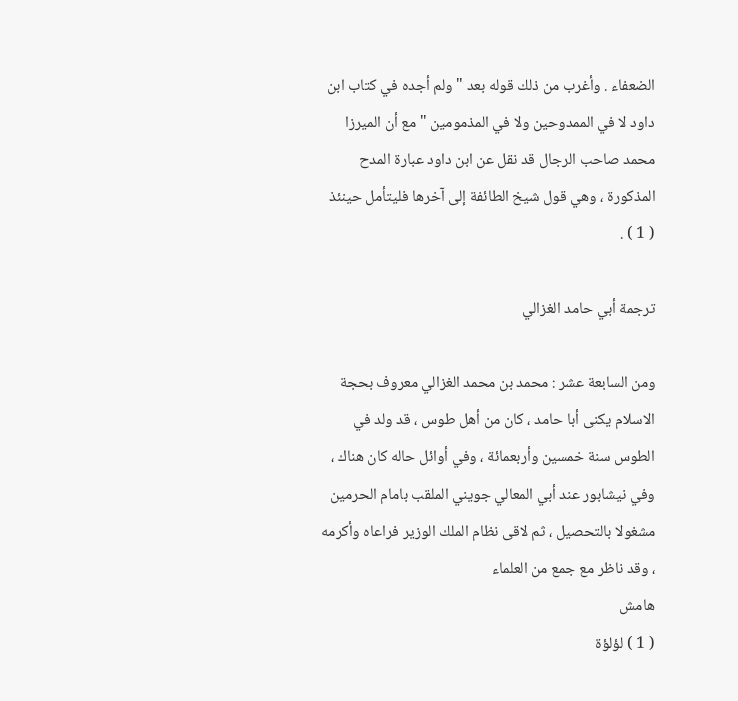الضعفاء . وأغرب من ذلك قوله بعد " ولم أجده في كتاب ابن داود لا في الممدوحين ولا في المذمومين " مع أن الميرزا محمد صاحب الرجال قد نقل عن ابن داود عبارة المدح المذكورة ، وهي قول شيخ الطائفة إلى آخرها فليتأمل حينئذ ( 1 ) .

ترجمة أبي حامد الغزالي

ومن السابعة عشر : محمد بن محمد الغزالي معروف بحجة الاسلام يكنى أبا حامد ، كان من أهل طوس ، قد ولد في الطوس سنة خمسين وأربعمائة ، وفي أوائل حاله كان هناك ، وفي نيشابور عند أبي المعالي جويني الملقب بامام الحرمين مشغولا بالتحصيل ، ثم لاقى نظام الملك الوزير فراعاه وأكرمه ، وقد ناظر مع جمع من العلماء
هامش
( 1 ) لؤلؤة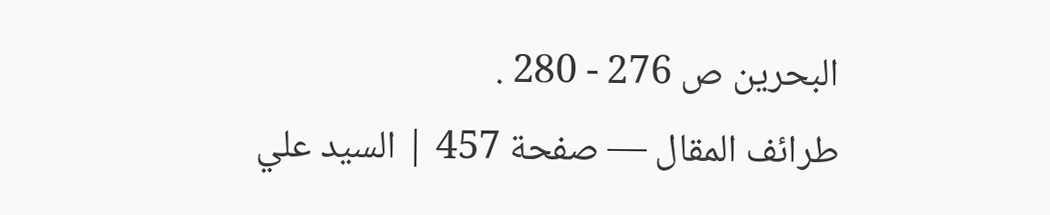البحرين ص 276 - 280 .
طرائف المقال — صفحة 457 | السيد علي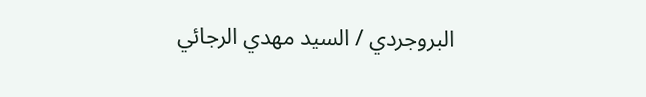البروجردي / السيد مهدي الرجائي